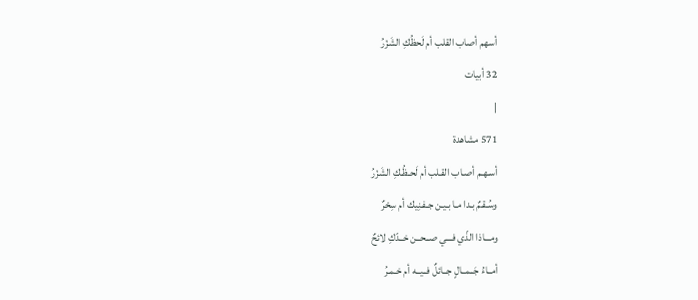أسهم أصاب القلب أم لَحظُكِ الشَزْرُ
32 أبيات
|
571 مشاهدة
أسـهـم أصـاب القـلب أم لَحـظُـكِ الشَزْرُ
وسُـقـمٌ بـدا مـا بـيـن جـفـنِيك أم سِحْرٌ
ومـــاذا الذّي فـــي صــحــن خــدّكِ لائحٌ
أمــاءُ جَــمــالٍ جــائلٌ فــيــه أم خـمـرُ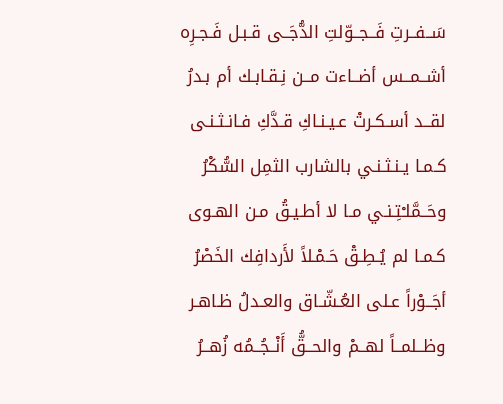سَــفــرتِ فَــجــوّلتِ الدُّجَــى قـبـل فَـجـرِه
أشــمــس أضــاءت مــن نِـقـابـك أم بـدرُ
لقــد أسـكـرتْ عـيـنـاكِ قـدَّكِ فـانـثـنـى
كـمـا يـنـثـنـي بالشارب الثمِل السُّكْرُ
وحَــمَّلـْتِـنـي مـا لا أطـيـقُ مـن الهـوى
كـمـا لم يُـطِـقْ حَـمْـلاً لأَردافِك الخَصْرُ
أجَــوْراً عـلى العُـشّـاق والعـدلُ ظـاهـر
وظــلمــاً لهــمْ والحــقُّ أَنْــجُــمُه زُهــرُ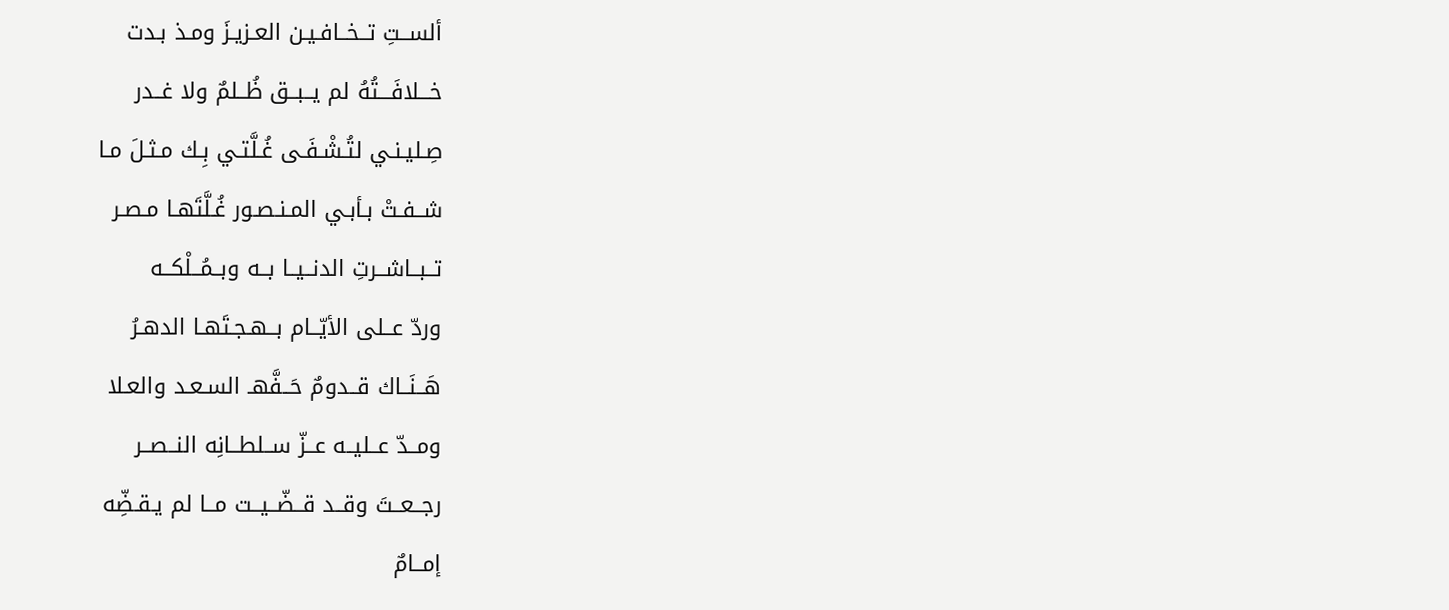ألســتِ تــخــافـيـن العـزيـزَ ومـذ بـدت
خـــلافَـــتُهُ لم يــبــق ظُــلمٌ ولا غــدر
صِـليـنـي لتُـشْـفَـى غُـلَّتـي بِـك مـثـلَ مـا
شــفـتْ بـأبـي المـنـصـور غُـلَّتَهـا مـصـر
تــبــاشــرتِ الدنــيــا بــه وبــمُــلْكــه
وردّ عــلى الأيّــام بــهـجـتَهـا الدهـرُ
هَــنَــاك قــدومٌ حَــفَّهـ السـعـد والعـلا
ومــدّ عــليــه عــزّ ســلطــانِه النــصــر
رجــعــتَ وقــد قــضّــيــت مــا لم يـقـضِّه
إمــامٌ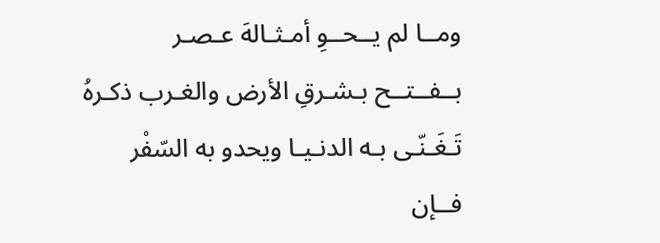ومــا لم يــحــوِ أمـثـالهَ عـصـر
بــفــتــح بـشـرقِ الأرض والغـرب ذكـرهُ
تَـغَـنّـى بـه الدنـيـا ويحدو به السّفْر
فــإن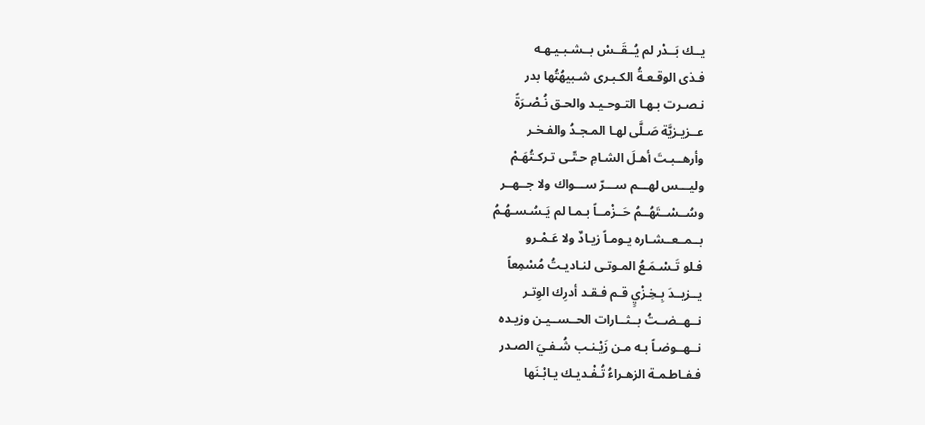يــك بَــدْر لم يُــقَــسْ بــشـبـيـهـه
فـذى الوقـعـةُ الكـبـرى شـبيهُتُها بدر
نـصـرت بـهـا التـوحـيـد والحـق نُـصْـرَةً
عــزيـزيَّة صَـلَّى لهـا المـجـدُ والفـخـر
وأرهــبـتَ أهـلَ الشـامِ حـتّـى تـركـتُهَـمْ
وليـــس لهـــم ســـرّ ســـواك ولا جــهــر
وسُــسْــتَهُــمُ حَــزْمــاً بـمـا لم يَـسُـسـهُـمُ
بــمــعــشـاره يـومـاً زيـادٌ ولا عَـمْـرو
فـلو تَـسْـمَـعُ المـوتـى لنـاديـتُ مُسْمِعاً
يــزيــدَ بِـخِـزْيٍ قـم فـقـد أدرِك الوِتـر
نــهــضــتُ بــثــارات الحــســيـن وزيـده
نــهــوضـاً بـه مـن زَيْـنـب شُـفـيَ الصـدر
فـفـاطـمـة الزهـراءُ تُـفْـديـك يـابْـنَها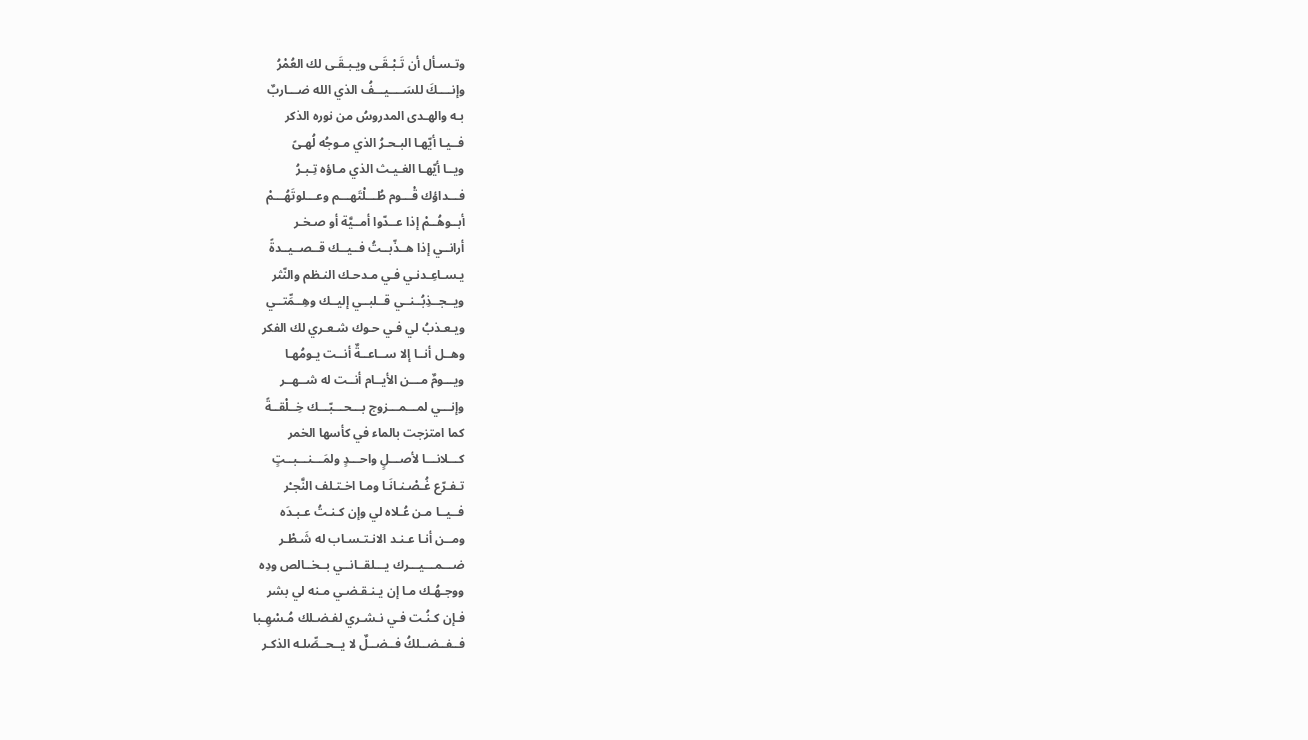وتـسـأل أن تَـبْـقَـى ويـبـقَـى لك العُمْرُ
وإنــــكَ للسَــــيـــفُ الذي الله ضـــاربٌ
بـه والهـدى المدروسُ من نوره الذكر
فــيـا أيّهـا البـحـرُ الذي مـوجُه لُهـىً
ويــا أيّهـا الغـيـث الذي مـاؤه تِـبـرُ
فـــداؤك قْـــوم طُـــلْتَهـــم وعـــلوتَهُـــمْ
أبــوهُــمْ إذا عــدّوا أمــيَّة أو صـخـر
أرانــي إذا هــذّبــتُ فــيــك قــصــيــدةً
يـسـاعِـدنـي فـي مـدحـك النـظم والنّثر
ويــجــذِبُــنــي قــلبــي إليــك وهِــمِّتــي
ويـعـذبُ لي فـي حـوك شـعـري لك الفكر
وهــل أنــا إلا ســاعــةٌ أنــت يـومُهـا
ويـــومٌ مـــن الأيــام أنــت له شــهــر
وإنـــي لمـــمـــزوج بـــحـــبّـــك خِــلْقــةً
كما امتزجت بالماء في كأسها الخمر
كـــلانـــا لأصـــلٍ واحـــدٍ ولمَـــنـــبــتٍ
تـفـرّع غُـصْـنـانَـا ومـا اخـتـلف النَّجـْر
فــيــا مـن عُـلاه لي وإن كـنـتُ عـبـدَه
ومــن أنـا عـنـد الانـتـسـاب له شَـطْـر
ضـــمـــيـــرك يـــلقــانــي بــخــالص ودِه
ووجـهُـك مـا إن يـنـقـضـي مـنه لي بشر
فـإن كـنُـت فـي نـشـري لفـضـلك مُـسْهِـبا
فــفــضــلكُ فــضــلٌ لا يــحــصِّلـه الذكـر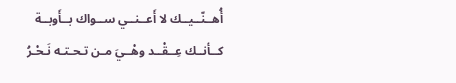أُهــنّــيــك لا أَعــنــي ســواك بــأَوبــة
كــأنــك عِــقْــد وهْــيَ مـن تـحـتـه نَـحْـرُ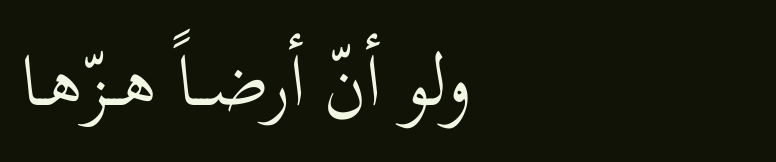ولو أنّ أرضــاً هــزّهـا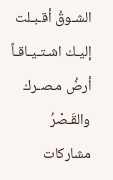الشـوقُ أقـبـلت
إليـك اشـتـيـاقـاً أرضُ مـصـرك والقَـصْرُ
مشاركات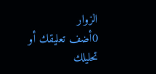الزوار
0أضف تعليقك أو تحليلك